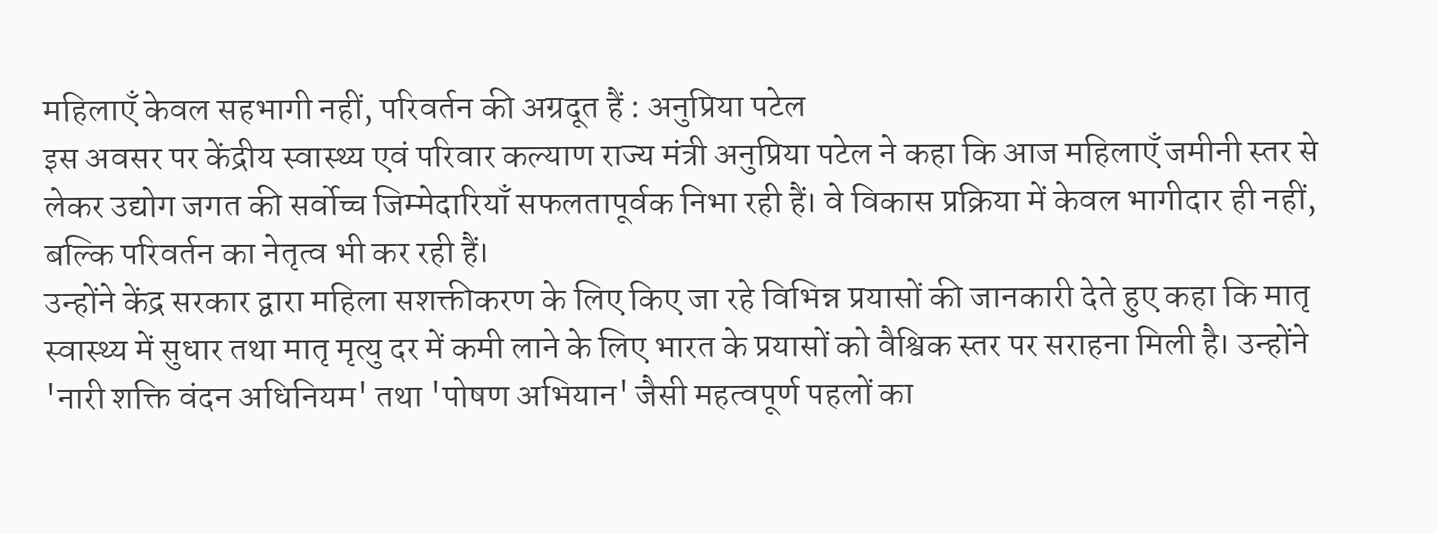महिलाएँ केवल सहभागी नहीं, परिवर्तन की अग्रदूत हैं : अनुप्रिया पटेल
इस अवसर पर केंद्रीय स्वास्थ्य एवं परिवार कल्याण राज्य मंत्री अनुप्रिया पटेल ने कहा कि आज महिलाएँ जमीनी स्तर से लेकर उद्योग जगत की सर्वोच्च जिम्मेदारियाँ सफलतापूर्वक निभा रही हैं। वे विकास प्रक्रिया में केवल भागीदार ही नहीं, बल्कि परिवर्तन का नेतृत्व भी कर रही हैं।
उन्होंने केंद्र सरकार द्वारा महिला सशक्तीकरण के लिए किए जा रहे विभिन्न प्रयासों की जानकारी देते हुए कहा कि मातृ स्वास्थ्य में सुधार तथा मातृ मृत्यु दर में कमी लाने के लिए भारत के प्रयासों को वैश्विक स्तर पर सराहना मिली है। उन्होंने 'नारी शक्ति वंदन अधिनियम' तथा 'पोषण अभियान' जैसी महत्वपूर्ण पहलों का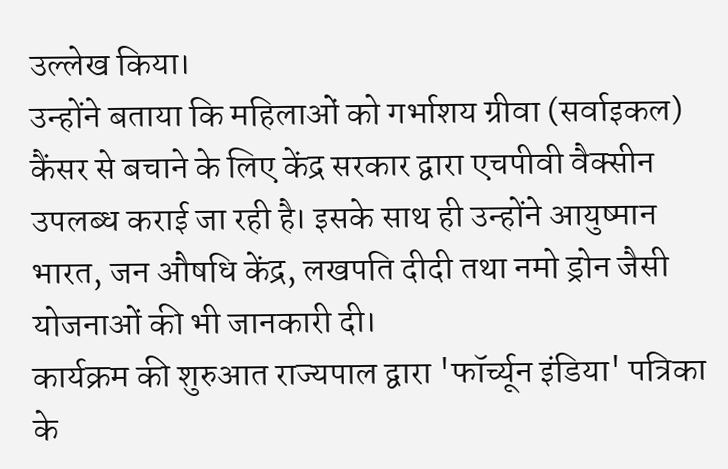उल्लेख किया।
उन्होंने बताया कि महिलाओं को गर्भाशय ग्रीवा (सर्वाइकल) कैंसर से बचाने के लिए केंद्र सरकार द्वारा एचपीवी वैक्सीन उपलब्ध कराई जा रही है। इसके साथ ही उन्होंने आयुष्मान भारत, जन औषधि केंद्र, लखपति दीदी तथा नमो ड्रोन जैसी योजनाओं की भी जानकारी दी।
कार्यक्रम की शुरुआत राज्यपाल द्वारा 'फॉर्च्यून इंडिया' पत्रिका के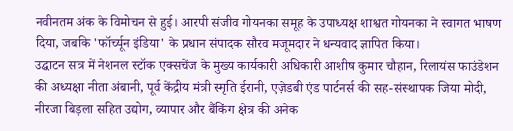नवीनतम अंक के विमोचन से हुई। आरपी संजीव गोयनका समूह के उपाध्यक्ष शाश्वत गोयनका ने स्वागत भाषण दिया, जबकि 'फॉर्च्यून इंडिया' के प्रधान संपादक सौरव मजूमदार ने धन्यवाद ज्ञापित किया।
उद्घाटन सत्र में नेशनल स्टॉक एक्सचेंज के मुख्य कार्यकारी अधिकारी आशीष कुमार चौहान, रिलायंस फाउंडेशन की अध्यक्षा नीता अंबानी, पूर्व केंद्रीय मंत्री स्मृति ईरानी, एज़ेडबी एंड पार्टनर्स की सह-संस्थापक जिया मोदी, नीरजा बिड़ला सहित उद्योग, व्यापार और बैंकिंग क्षेत्र की अनेक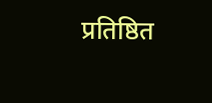प्रतिष्ठित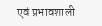एवं प्रभावशाली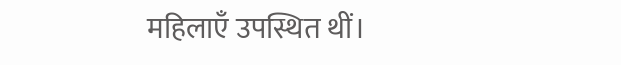महिलाएँ उपस्थित थीं।